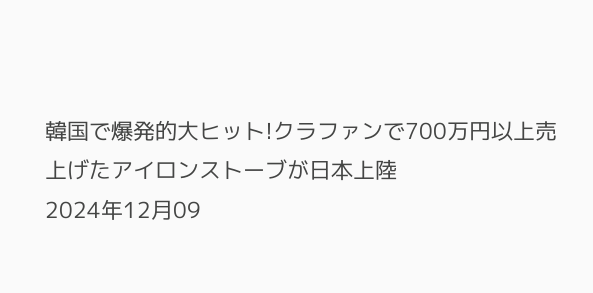韓国で爆発的大ヒット!クラファンで700万円以上売上げたアイロンストーブが日本上陸
2024年12月09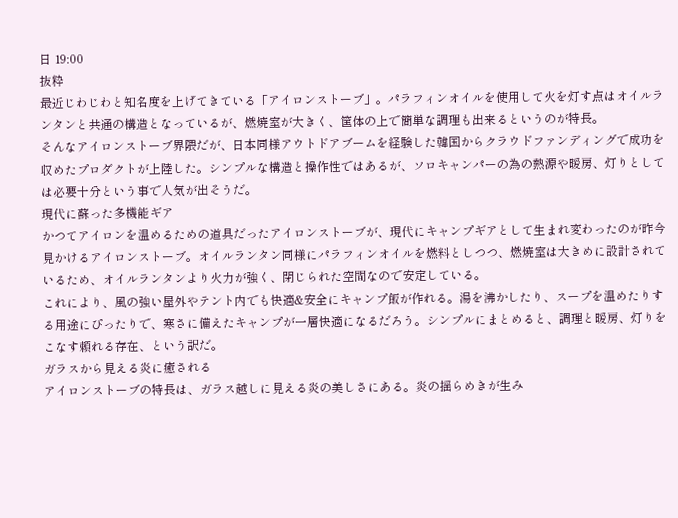日 19:00
抜粋
最近じわじわと知名度を上げてきている「アイロンストーブ」。パラフィンオイルを使用して火を灯す点はオイルランタンと共通の構造となっているが、燃焼室が大きく、筐体の上で簡単な調理も出来るというのが特長。
そんなアイロンストーブ界隈だが、日本同様アウトドアブームを経験した韓国からクラウドファンディングで成功を収めたプロダクトが上陸した。シンプルな構造と操作性ではあるが、ソロキャンパーの為の熱源や暖房、灯りとしては必要十分という事で人気が出そうだ。
現代に蘇った多機能ギア
かつてアイロンを温めるための道具だったアイロンストーブが、現代にキャンプギアとして生まれ変わったのが昨今見かけるアイロンストーブ。オイルランタン同様にパラフィンオイルを燃料としつつ、燃焼室は大きめに設計されているため、オイルランタンより火力が強く、閉じられた空間なので安定している。
これにより、風の強い屋外やテント内でも快適&安全にキャンプ飯が作れる。湯を沸かしたり、スープを温めたりする用途にぴったりで、寒さに備えたキャンプが一層快適になるだろう。シンプルにまとめると、調理と暖房、灯りをこなす頼れる存在、という訳だ。
ガラスから見える炎に癒される
アイロンストーブの特長は、ガラス越しに見える炎の美しさにある。炎の揺らめきが生み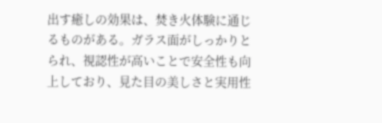出す癒しの効果は、焚き火体験に通じるものがある。ガラス面がしっかりとられ、視認性が高いことで安全性も向上しており、見た目の美しさと実用性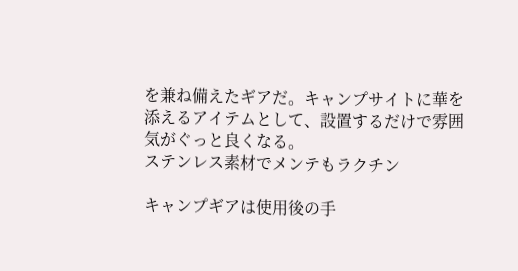を兼ね備えたギアだ。キャンプサイトに華を添えるアイテムとして、設置するだけで雰囲気がぐっと良くなる。
ステンレス素材でメンテもラクチン

キャンプギアは使用後の手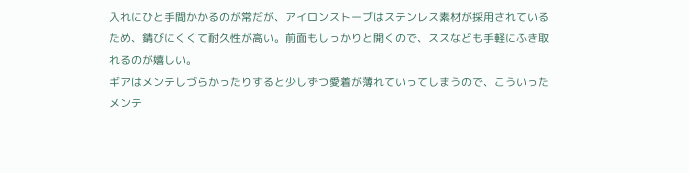入れにひと手間かかるのが常だが、アイロンストーブはステンレス素材が採用されているため、錆びにくくて耐久性が高い。前面もしっかりと開くので、ススなども手軽にふき取れるのが嬉しい。
ギアはメンテしづらかったりすると少しずつ愛着が薄れていってしまうので、こういったメンテ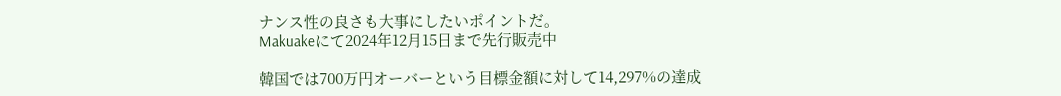ナンス性の良さも大事にしたいポイントだ。
Makuakeにて2024年12月15日まで先行販売中

韓国では700万円オーバーという目標金額に対して14,297%の達成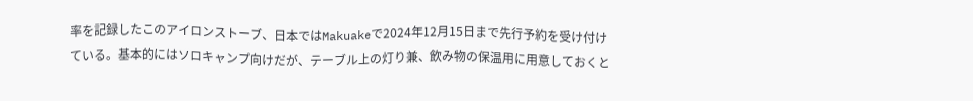率を記録したこのアイロンストーブ、日本ではMakuakeで2024年12月15日まで先行予約を受け付けている。基本的にはソロキャンプ向けだが、テーブル上の灯り兼、飲み物の保温用に用意しておくと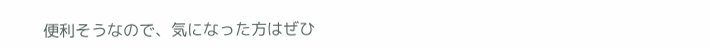便利そうなので、気になった方はぜひ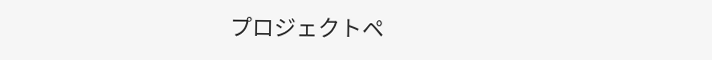プロジェクトペ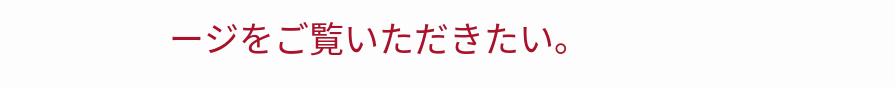ージをご覧いただきたい。